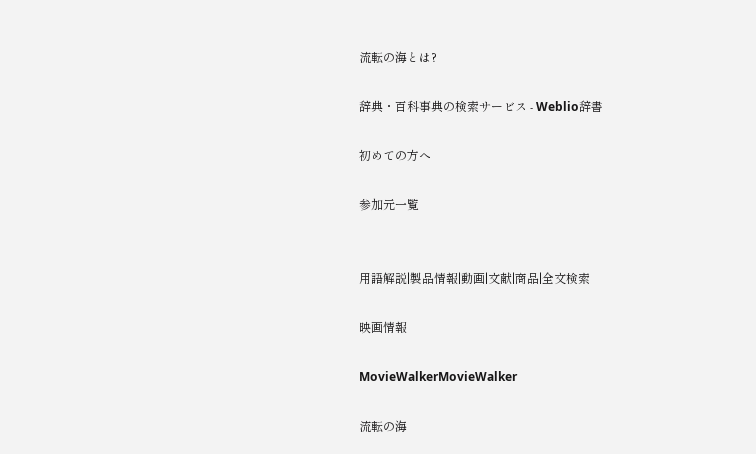流転の海とは?

辞典・百科事典の検索サービス - Weblio辞書

初めての方へ

参加元一覧


用語解説|製品情報|動画|文献|商品|全文検索

映画情報

MovieWalkerMovieWalker

流転の海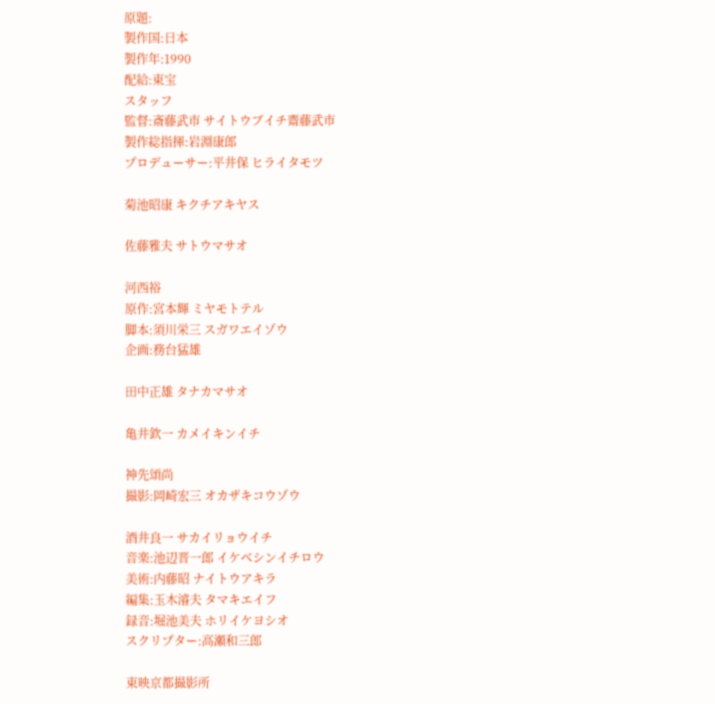原題:
製作国:日本
製作年:1990
配給:東宝
スタッフ
監督:斎藤武市 サイトウブイチ齋藤武市
製作総指揮:岩淵康郎
プロデューサー:平井保 ヒライタモツ

菊池昭康 キクチアキヤス

佐藤雅夫 サトウマサオ

河西裕
原作:宮本輝 ミヤモトテル
脚本:須川栄三 スガワエイゾウ
企画:務台猛雄

田中正雄 タナカマサオ

亀井欽一 カメイキンイチ

神先頌尚
撮影:岡崎宏三 オカザキコウゾウ

酒井良一 サカイリョウイチ
音楽:池辺晋一郎 イケベシンイチロウ
美術:内藤昭 ナイトウアキラ
編集:玉木濬夫 タマキエイフ
録音:堀池美夫 ホリイケヨシオ
スクリプター:高瀬和三郎

東映京都撮影所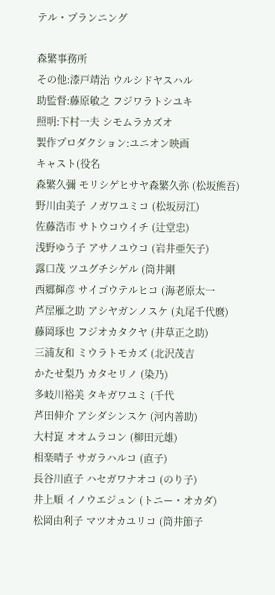テル・プランニング

森繁事務所
その他:漆戸靖治 ウルシドヤスハル
助監督:藤原敏之 フジワラトシユキ
照明:下村一夫 シモムラカズオ
製作プロダクション:ユニオン映画
キャスト(役名
森繁久彌 モリシゲヒサヤ森繁久弥 (松坂熊吾)
野川由美子 ノガワユミコ (松坂房江)
佐藤浩市 サトウコウイチ (辻堂忠)
浅野ゆう子 アサノユウコ (岩井亜矢子)
露口茂 ツユグチシゲル (筒井剛
西郷輝彦 サイゴウテルヒコ (海老原太一
芦屋雁之助 アシヤガンノスケ (丸尾千代麿)
藤岡琢也 フジオカタクヤ (井草正之助)
三浦友和 ミウラトモカズ (北沢茂吉
かたせ梨乃 カタセリノ (染乃)
多岐川裕美 タキガワユミ (千代
芦田伸介 アシダシンスケ (河内善助)
大村崑 オオムラコン (柳田元雄)
相楽晴子 サガラハルコ (直子)
長谷川直子 ハセガワナオコ (のり子)
井上順 イノウエジュン (トニー・オカダ)
松岡由利子 マツオカユリコ (筒井節子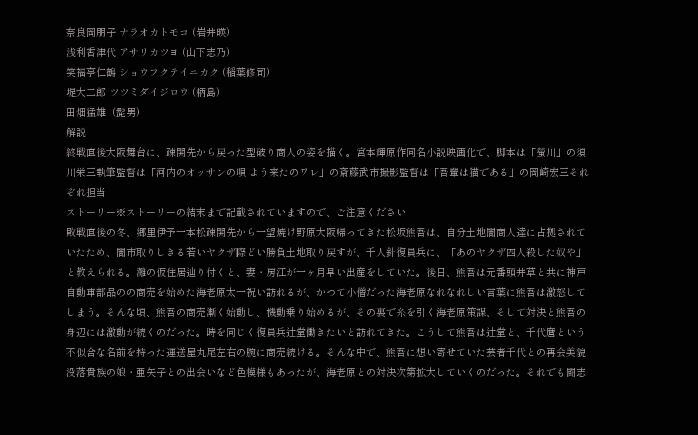奈良岡朋子 ナラオカトモコ (岩井暎)
浅利香津代 アサリカツヨ (山下志乃)
笑福亭仁鶴 ショウフクテイニカク (稲葉修司)
堤大二郎 ツツミダイジロウ (柄島)
田畑猛雄  (髭男)
解説
終戦直後大阪舞台に、疎開先から戻った型破り商人の姿を描く。宮本輝原作同名小説映画化で、脚本は「螢川」の須川栄三執筆監督は「河内のオッサンの唄 よう来たのワレ」の斎藤武市撮影監督は「吾輩は猫である」の岡崎宏三それぞれ担当
ストーリー※ストーリーの結末まで記載されていますので、ご注意ください
敗戦直後の冬、郷里伊予一本松疎開先から一望焼け野原大阪帰ってきた松坂熊吾は、自分土地闇商人達に占拠されていたため、闇市取りしきる若いヤクザ際どい勝負土地取り戻すが、千人針復員兵に、「あのヤクザ四人殺した奴や」と教えられる。灘の仮住居辿り付くと、妻・房江が一ヶ月早い出産をしていた。後日、熊吾は元番頭井草と共に神戸自動車部品のの商売を始めた海老原太一祝い訪れるが、かつて小僧だった海老原なれなれしい言葉に熊吾は激怒してしまう。そんな頃、熊吾の商売漸く始動し、機動乗り始めるが、その裏で糸を引く海老原策謀、そして対決と熊吾の身辺には激動が続くのだった。時を同じく復員兵辻堂働きたいと訪れてきた。こうして熊吾は辻堂と、千代麿という不似合な名前を持った運送屋丸尾左右の腕に商売続ける。そんな中で、熊吾に想い寄せていた芸者千代との再会美貌没落貴族の娘・亜矢子との出会いなど色模様もあったが、海老原との対決次第拡大していくのだった。それでも闘志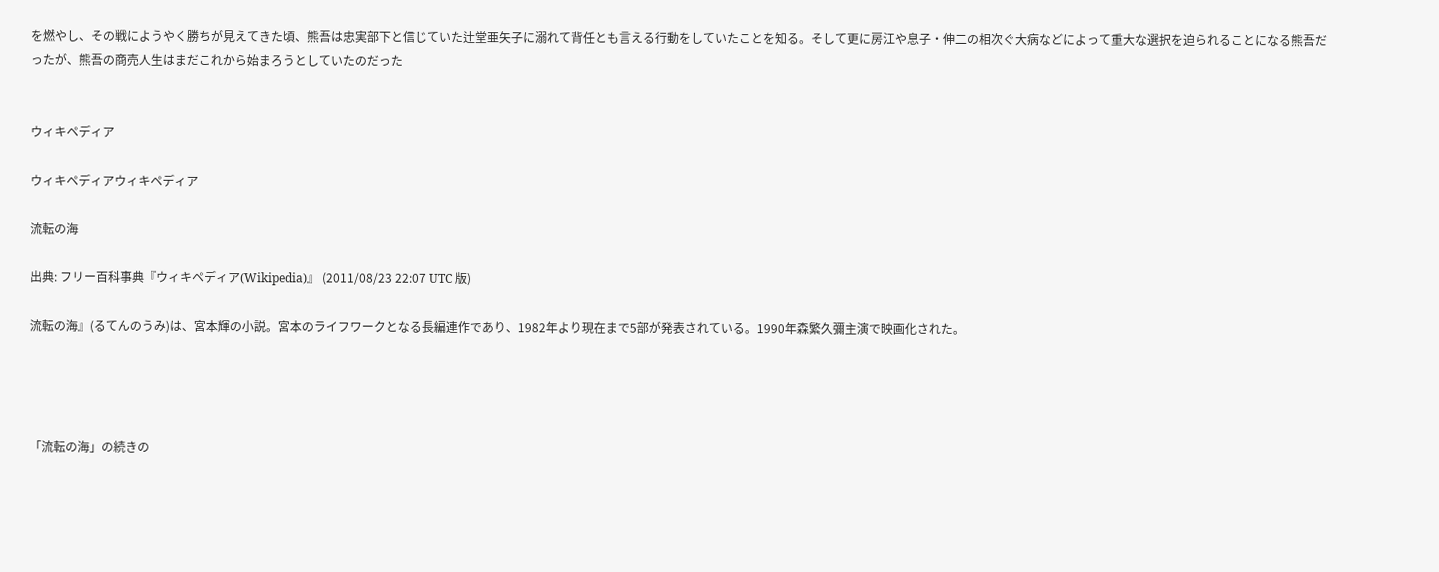を燃やし、その戦にようやく勝ちが見えてきた頃、熊吾は忠実部下と信じていた辻堂亜矢子に溺れて背任とも言える行動をしていたことを知る。そして更に房江や息子・伸二の相次ぐ大病などによって重大な選択を迫られることになる熊吾だったが、熊吾の商売人生はまだこれから始まろうとしていたのだった


ウィキペディア

ウィキペディアウィキペディア

流転の海

出典: フリー百科事典『ウィキペディア(Wikipedia)』 (2011/08/23 22:07 UTC 版)

流転の海』(るてんのうみ)は、宮本輝の小説。宮本のライフワークとなる長編連作であり、1982年より現在まで5部が発表されている。1990年森繁久彌主演で映画化された。




「流転の海」の続きの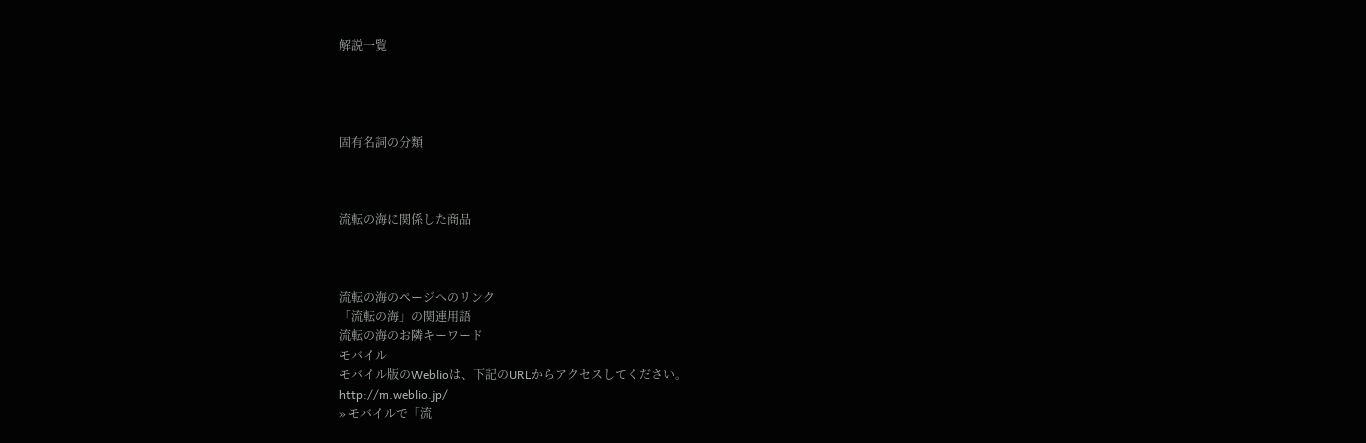解説一覧




固有名詞の分類



流転の海に関係した商品



流転の海のページへのリンク
「流転の海」の関連用語
流転の海のお隣キーワード
モバイル
モバイル版のWeblioは、下記のURLからアクセスしてください。
http://m.weblio.jp/
» モバイルで「流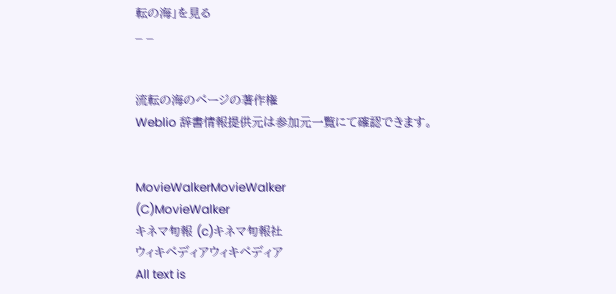転の海」を見る
_ _


流転の海のページの著作権
Weblio 辞書情報提供元は参加元一覧にて確認できます。


MovieWalkerMovieWalker
(C)MovieWalker
キネマ旬報 (c)キネマ旬報社
ウィキペディアウィキペディア
All text is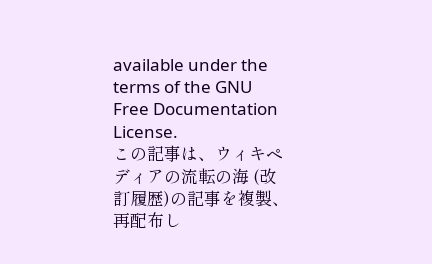available under the terms of the GNU Free Documentation License.
この記事は、ウィキペディアの流転の海 (改訂履歴)の記事を複製、再配布し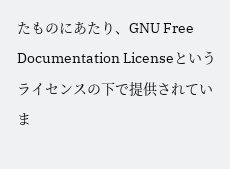たものにあたり、GNU Free Documentation Licenseというライセンスの下で提供されていま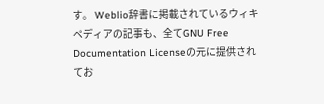す。 Weblio辞書に掲載されているウィキペディアの記事も、全てGNU Free Documentation Licenseの元に提供されてお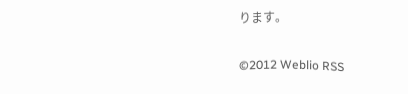ります。

©2012 Weblio RSS